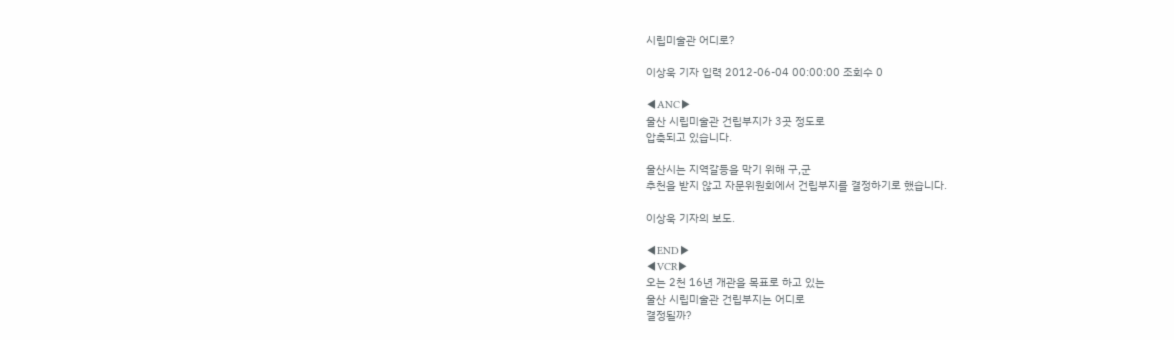시립미술관 어디로?

이상욱 기자 입력 2012-06-04 00:00:00 조회수 0

◀ANC▶
울산 시립미술관 건립부지가 3곳 정도로
압축되고 있습니다.

울산시는 지역갈등을 막기 위해 구,군
추천을 받지 않고 자문위원회에서 건립부지를 결정하기로 했습니다.

이상욱 기자의 보도.

◀END▶
◀VCR▶
오는 2천 16년 개관을 목표로 하고 있는
울산 시립미술관 건립부지는 어디로
결정될까?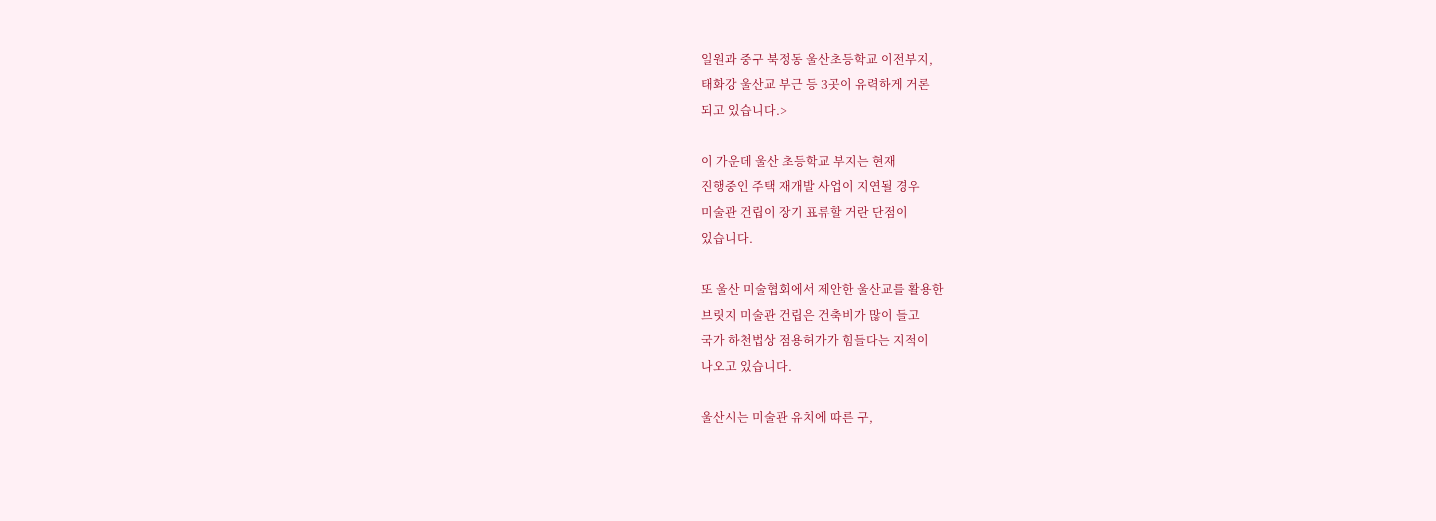일원과 중구 북정동 울산초등학교 이전부지,
태화강 울산교 부근 등 3곳이 유력하게 거론
되고 있습니다.>

이 가운데 울산 초등학교 부지는 현재
진행중인 주택 재개발 사업이 지연될 경우
미술관 건립이 장기 표류할 거란 단점이
있습니다.

또 울산 미술협회에서 제안한 울산교를 활용한
브릿지 미술관 건립은 건축비가 많이 들고
국가 하천법상 점용허가가 힘들다는 지적이
나오고 있습니다.

울산시는 미술관 유치에 따른 구,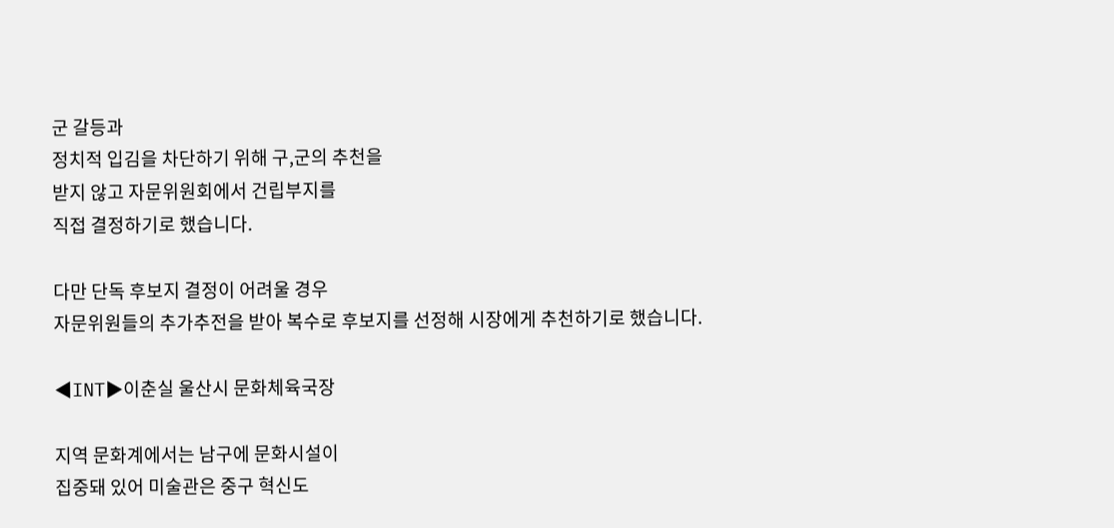군 갈등과
정치적 입김을 차단하기 위해 구,군의 추천을
받지 않고 자문위원회에서 건립부지를
직접 결정하기로 했습니다.

다만 단독 후보지 결정이 어려울 경우
자문위원들의 추가추전을 받아 복수로 후보지를 선정해 시장에게 추천하기로 했습니다.

◀INT▶이춘실 울산시 문화체육국장

지역 문화계에서는 남구에 문화시설이
집중돼 있어 미술관은 중구 혁신도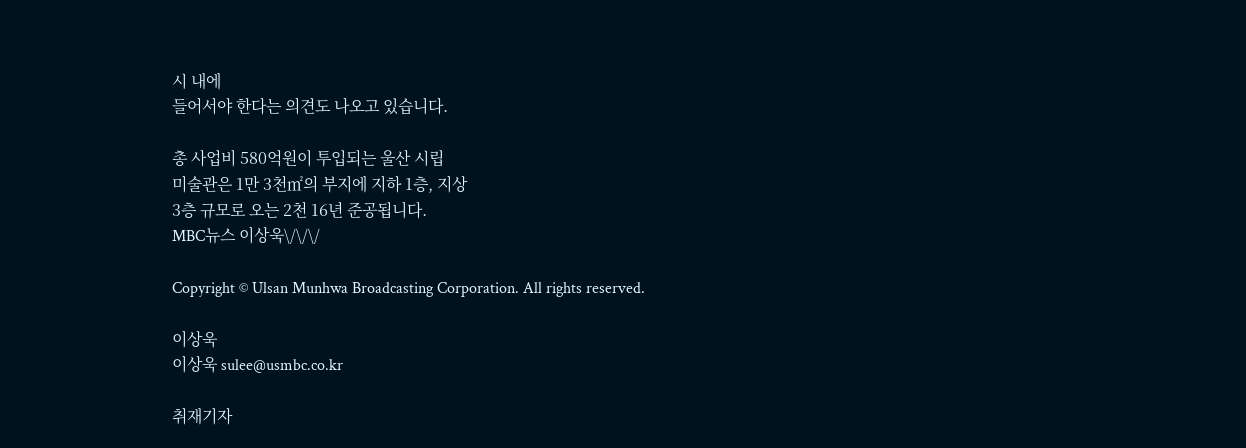시 내에
들어서야 한다는 의견도 나오고 있습니다.

총 사업비 580억원이 투입되는 울산 시립
미술관은 1만 3천㎡의 부지에 지하 1층, 지상
3층 규모로 오는 2천 16년 준공됩니다.
MBC뉴스 이상욱\/\/\/

Copyright © Ulsan Munhwa Broadcasting Corporation. All rights reserved.

이상욱
이상욱 sulee@usmbc.co.kr

취재기자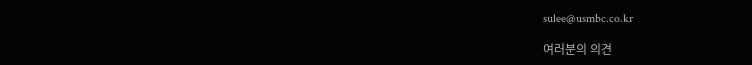sulee@usmbc.co.kr

여러분의 의견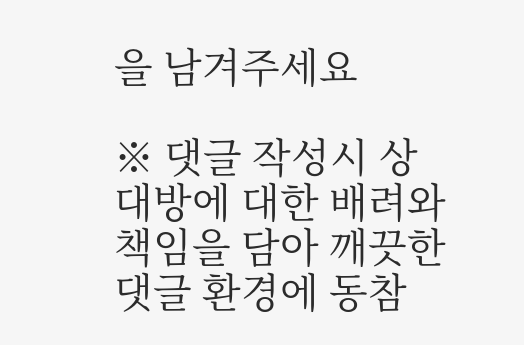을 남겨주세요

※ 댓글 작성시 상대방에 대한 배려와 책임을 담아 깨끗한 댓글 환경에 동참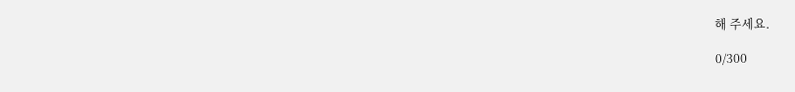해 주세요.

0/300